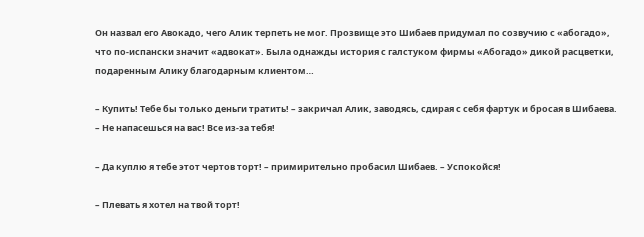Он назвал его Авокадо, чего Алик терпеть не мог. Прозвище это Шибаев придумал по созвучию с «абогадо», что по-испански значит «адвокат». Была однажды история с галстуком фирмы «Абогадо» дикой расцветки, подаренным Алику благодарным клиентом…

– Купить! Тебе бы только деньги тратить! – закричал Алик, заводясь, сдирая с себя фартук и бросая в Шибаева. – Не напасешься на вас! Все из-за тебя!

– Да куплю я тебе этот чертов торт! – примирительно пробасил Шибаев. – Успокойся!

– Плевать я хотел на твой торт!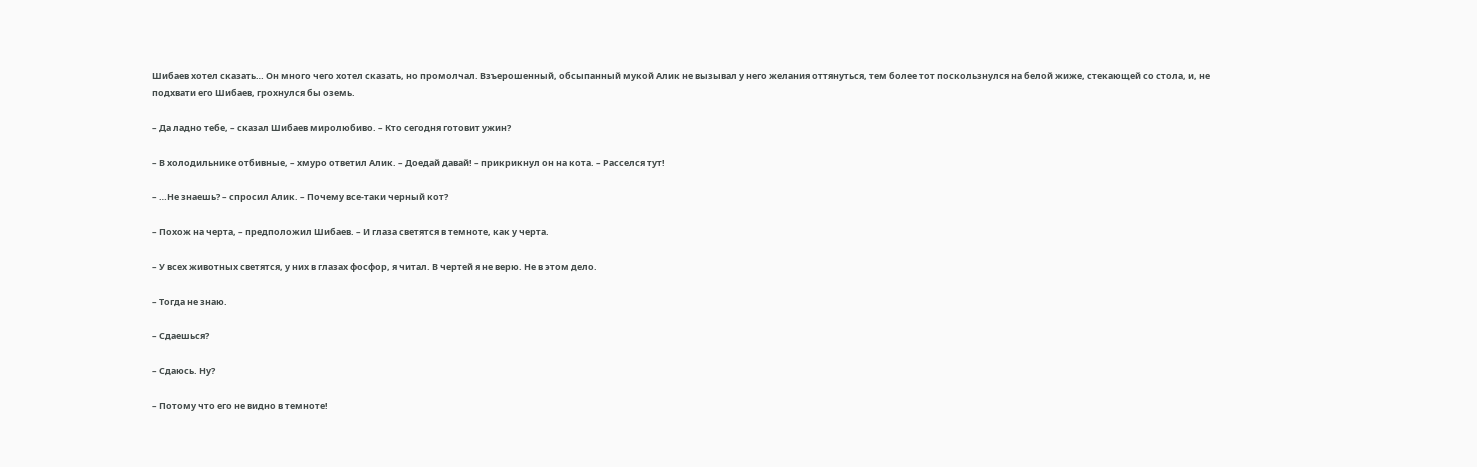Шибаев хотел сказать… Он много чего хотел сказать, но промолчал. Взъерошенный, обсыпанный мукой Алик не вызывал у него желания оттянуться, тем более тот поскользнулся на белой жиже, стекающей со стола, и, не подхвати его Шибаев, грохнулся бы оземь.

– Да ладно тебе, – сказал Шибаев миролюбиво. – Кто сегодня готовит ужин?

– В холодильнике отбивные, – хмуро ответил Алик. – Доедай давай! – прикрикнул он на кота. – Расселся тут!

– …Не знаешь? – спросил Алик. – Почему все-таки черный кот?

– Похож на черта, – предположил Шибаев. – И глаза светятся в темноте, как у черта.

– У всех животных светятся, у них в глазах фосфор, я читал. В чертей я не верю. Не в этом дело.

– Тогда не знаю.

– Сдаешься?

– Сдаюсь. Ну?

– Потому что его не видно в темноте!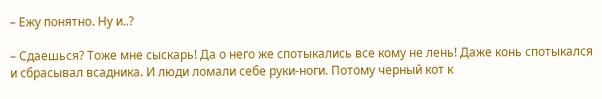– Ежу понятно. Ну и..?

– Сдаешься? Тоже мне сыскарь! Да о него же спотыкались все кому не лень! Даже конь спотыкался и сбрасывал всадника. И люди ломали себе руки-ноги. Потому черный кот к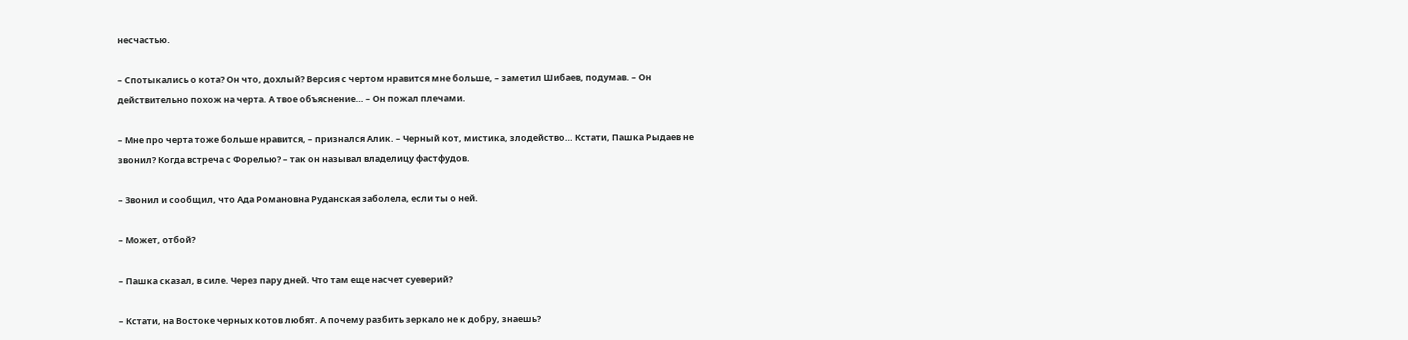несчастью.

– Спотыкались о кота? Он что, дохлый? Версия с чертом нравится мне больше, – заметил Шибаев, подумав. – Он действительно похож на черта. А твое объяснение… – Он пожал плечами.

– Мне про черта тоже больше нравится, – признался Алик. – Черный кот, мистика, злодейство… Кстати, Пашка Рыдаев не звонил? Когда встреча с Форелью? – так он называл владелицу фастфудов.

– Звонил и сообщил, что Ада Романовна Руданская заболела, если ты о ней.

– Может, отбой?

– Пашка сказал, в силе. Через пару дней. Что там еще насчет суеверий?

– Кстати, на Востоке черных котов любят. А почему разбить зеркало не к добру, знаешь?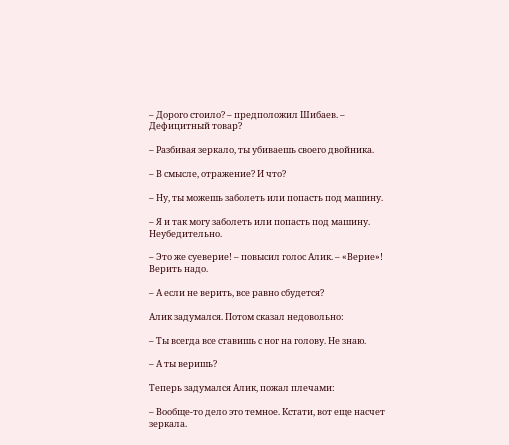– Дорого стоило? – предположил Шибаев. – Дефицитный товар?

– Разбивая зеркало, ты убиваешь своего двойника.

– В смысле, отражение? И что?

– Ну, ты можешь заболеть или попасть под машину.

– Я и так могу заболеть или попасть под машину. Неубедительно.

– Это же суеверие! – повысил голос Алик. – «Верие»! Верить надо.

– А если не верить, все равно сбудется?

Алик задумался. Потом сказал недовольно:

– Ты всегда все ставишь с ног на голову. Не знаю.

– А ты веришь?

Теперь задумался Алик, пожал плечами:

– Вообще-то дело это темное. Кстати, вот еще насчет зеркала.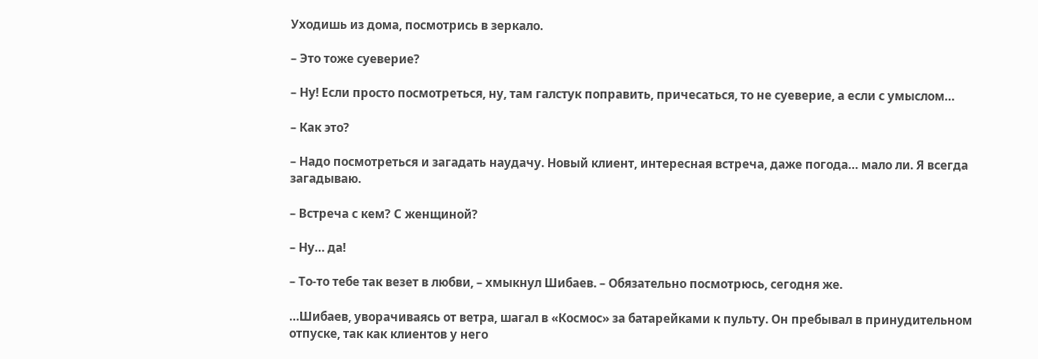Уходишь из дома, посмотрись в зеркало.

– Это тоже суеверие?

– Ну! Если просто посмотреться, ну, там галстук поправить, причесаться, то не суеверие, а если с умыслом…

– Как это?

– Надо посмотреться и загадать наудачу. Новый клиент, интересная встреча, даже погода… мало ли. Я всегда загадываю.

– Встреча с кем? С женщиной?

– Ну… да!

– То-то тебе так везет в любви, – хмыкнул Шибаев. – Обязательно посмотрюсь, сегодня же.

…Шибаев, уворачиваясь от ветра, шагал в «Космос» за батарейками к пульту. Он пребывал в принудительном отпуске, так как клиентов у него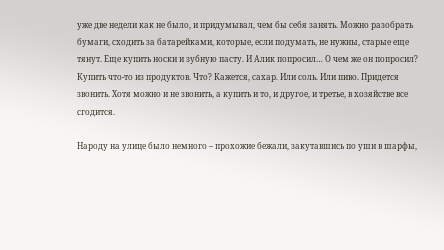уже две недели как не было, и придумывал, чем бы себя занять. Можно разобрать бумаги, сходить за батарейками, которые, если подумать, не нужны, старые еще тянут. Еще купить носки и зубную пасту. И Алик попросил… О чем же он попросил? Купить что-то из продуктов. Что? Кажется, сахар. Или соль. Или пиво. Придется звонить. Хотя можно и не звонить, а купить и то, и другое, и третье, в хозяйстве все сгодится.

Народу на улице было немного – прохожие бежали, закутавшись по уши в шарфы,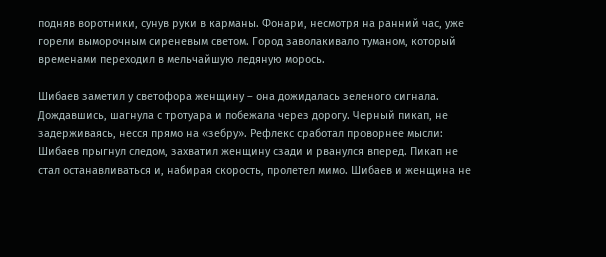подняв воротники, сунув руки в карманы. Фонари, несмотря на ранний час, уже горели выморочным сиреневым светом. Город заволакивало туманом, который временами переходил в мельчайшую ледяную морось.

Шибаев заметил у светофора женщину – она дожидалась зеленого сигнала. Дождавшись, шагнула с тротуара и побежала через дорогу. Черный пикап, не задерживаясь, несся прямо на «зебру». Рефлекс сработал проворнее мысли: Шибаев прыгнул следом, захватил женщину сзади и рванулся вперед. Пикап не стал останавливаться и, набирая скорость, пролетел мимо. Шибаев и женщина не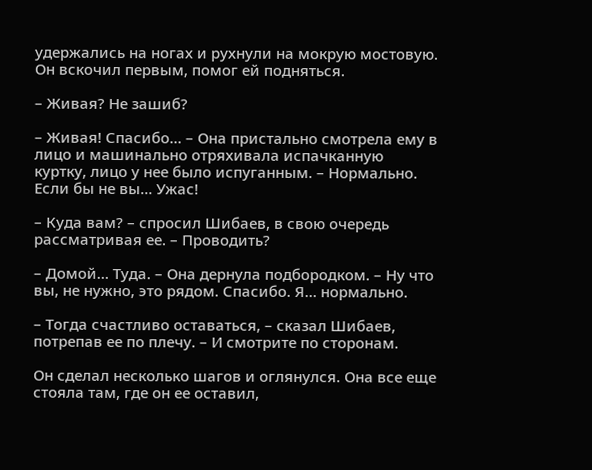удержались на ногах и рухнули на мокрую мостовую. Он вскочил первым, помог ей подняться.

– Живая? Не зашиб?

– Живая! Спасибо… – Она пристально смотрела ему в лицо и машинально отряхивала испачканную куртку, лицо у нее было испуганным. – Нормально. Если бы не вы… Ужас!

– Куда вам? – спросил Шибаев, в свою очередь рассматривая ее. – Проводить?

– Домой… Туда. – Она дернула подбородком. – Ну что вы, не нужно, это рядом. Спасибо. Я… нормально.

– Тогда счастливо оставаться, – сказал Шибаев, потрепав ее по плечу. – И смотрите по сторонам.

Он сделал несколько шагов и оглянулся. Она все еще стояла там, где он ее оставил,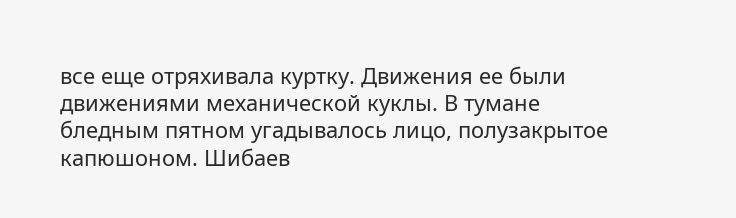все еще отряхивала куртку. Движения ее были движениями механической куклы. В тумане бледным пятном угадывалось лицо, полузакрытое капюшоном. Шибаев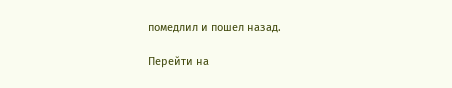помедлил и пошел назад.

Перейти на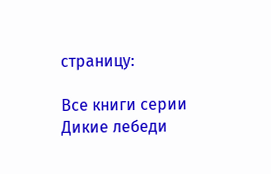страницу:

Все книги серии Дикие лебеди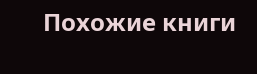Похожие книги